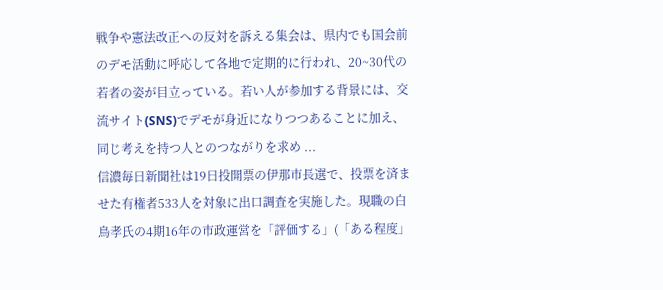戦争や憲法改正への反対を訴える集会は、県内でも国会前のデモ活動に呼応して各地で定期的に行われ、20~30代の若者の姿が目立っている。若い人が参加する背景には、交流サイト(SNS)でデモが身近になりつつあることに加え、同じ考えを持つ人とのつながりを求め ...
信濃毎日新聞社は19日投開票の伊那市長選で、投票を済ませた有権者533人を対象に出口調査を実施した。現職の白鳥孝氏の4期16年の市政運営を「評価する」(「ある程度」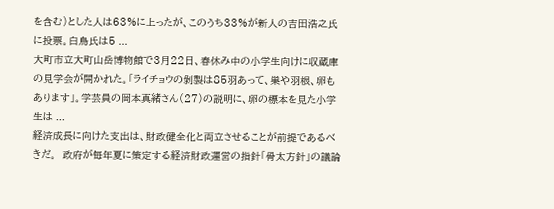を含む)とした人は63%に上ったが、このうち33%が新人の吉田浩之氏に投票。白鳥氏は5 ...
大町市立大町山岳博物館で3月22日、春休み中の小学生向けに収蔵庫の見学会が開かれた。「ライチョウの剝製は85羽あって、巣や羽根、卵もあります」。学芸員の岡本真緒さん(27)の説明に、卵の標本を見た小学生は ...
経済成長に向けた支出は、財政健全化と両立させることが前提であるべきだ。  政府が毎年夏に策定する経済財政運営の指針「骨太方針」の議論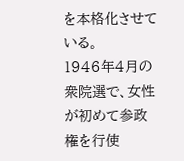を本格化させている。
1946年4月の衆院選で、女性が初めて参政権を行使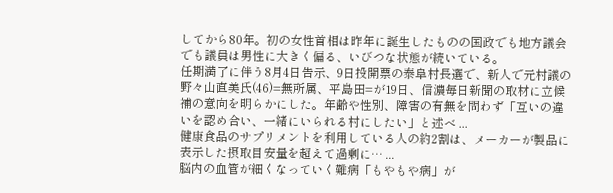してから80年。初の女性首相は昨年に誕生したものの国政でも地方議会でも議員は男性に大きく偏る、いびつな状態が続いている。
任期満了に伴う8月4日告示、9日投開票の泰阜村長選で、新人で元村議の野々山直美氏(46)=無所属、平島田=が19日、信濃毎日新聞の取材に立候補の意向を明らかにした。年齢や性別、障害の有無を問わず「互いの違いを認め合い、一緒にいられる村にしたい」と述べ ...
健康食品のサプリメントを利用している人の約2割は、メーカーが製品に表示した摂取目安量を超えて過剰に… ...
脳内の血管が細くなっていく難病「もやもや病」が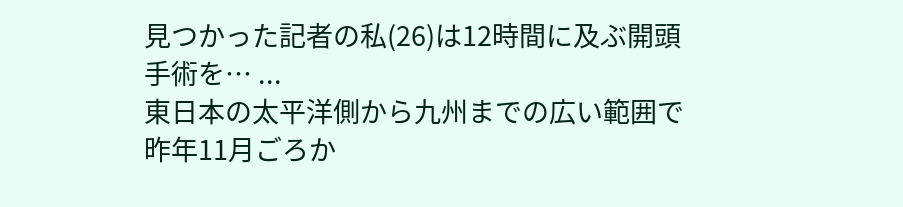見つかった記者の私(26)は12時間に及ぶ開頭手術を… ...
東日本の太平洋側から九州までの広い範囲で昨年11月ごろか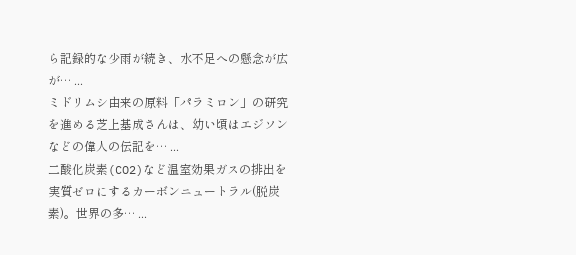ら記録的な少雨が続き、水不足への懸念が広が… ...
ミドリムシ由来の原料「パラミロン」の研究を進める芝上基成さんは、幼い頃はエジソンなどの偉人の伝記を… ...
二酸化炭素(CO2)など温室効果ガスの排出を実質ゼロにするカーボンニュートラル(脱炭素)。世界の多… ...